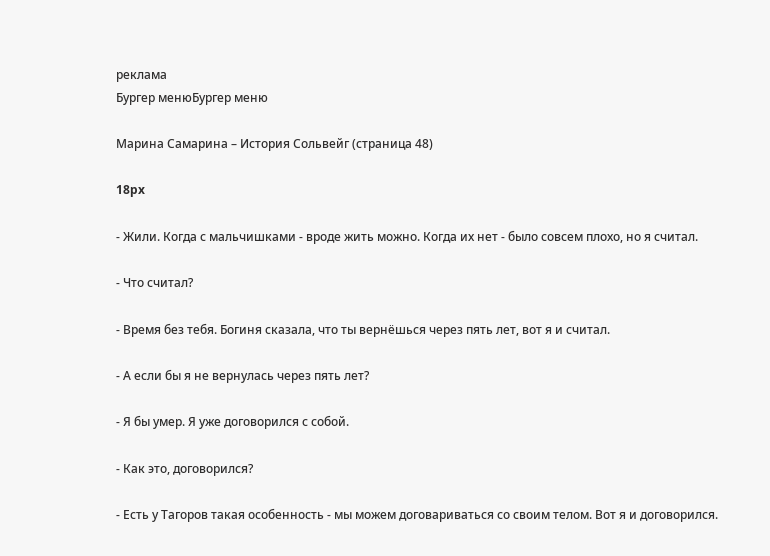реклама
Бургер менюБургер меню

Марина Самарина – История Сольвейг (страница 48)

18px

- Жили. Когда с мальчишками - вроде жить можно. Когда их нет - было совсем плохо, но я считал.

- Что считал?

- Время без тебя. Богиня сказала, что ты вернёшься через пять лет, вот я и считал.

- А если бы я не вернулась через пять лет?

- Я бы умер. Я уже договорился с собой.

- Как это, договорился?

- Есть у Тагоров такая особенность - мы можем договариваться со своим телом. Вот я и договорился.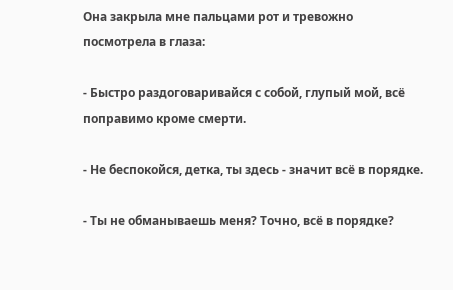Она закрыла мне пальцами рот и тревожно посмотрела в глаза:

- Быстро раздоговаривайся с собой, глупый мой, всё поправимо кроме смерти.

- Не беспокойся, детка, ты здесь - значит всё в порядке.

- Ты не обманываешь меня? Точно, всё в порядке?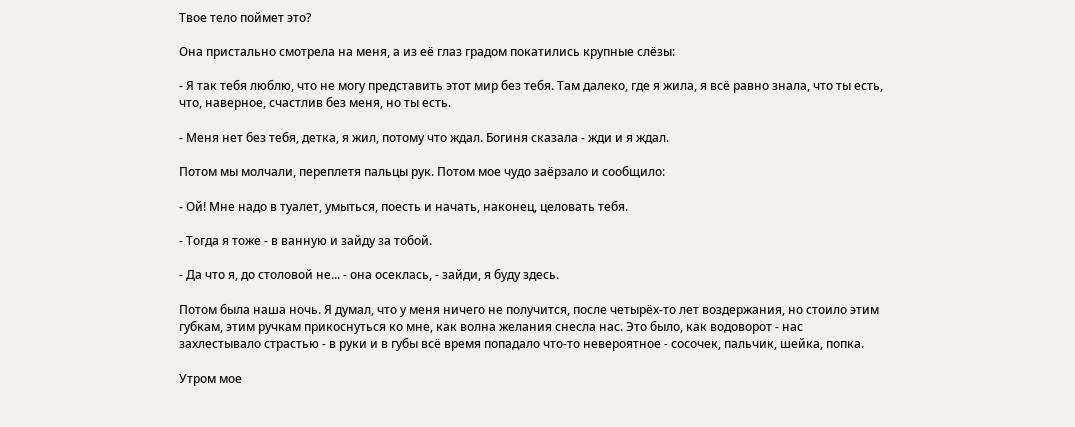Твое тело поймет это?

Она пристально смотрела на меня, а из её глаз градом покатились крупные слёзы:

- Я так тебя люблю, что не могу представить этот мир без тебя. Там далеко, где я жила, я всё равно знала, что ты есть, что, наверное, счастлив без меня, но ты есть.

- Меня нет без тебя, детка, я жил, потому что ждал. Богиня сказала - жди и я ждал.

Потом мы молчали, переплетя пальцы рук. Потом мое чудо заёрзало и сообщило:

- Ой! Мне надо в туалет, умыться, поесть и начать, наконец, целовать тебя.

- Тогда я тоже - в ванную и зайду за тобой.

- Да что я, до столовой не... - она осеклась, - зайди, я буду здесь.

Потом была наша ночь. Я думал, что у меня ничего не получится, после четырёх-то лет воздержания, но стоило этим губкам, этим ручкам прикоснуться ко мне, как волна желания снесла нас. Это было, как водоворот - нас захлестывало страстью - в руки и в губы всё время попадало что-то невероятное - сосочек, пальчик, шейка, попка.

Утром мое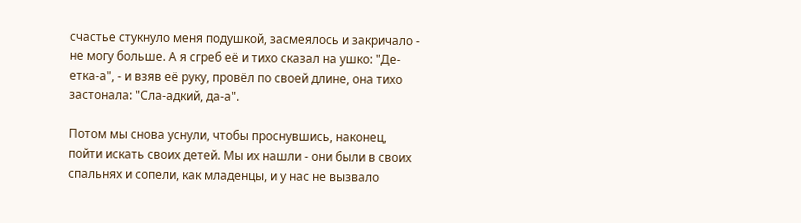счастье стукнуло меня подушкой, засмеялось и закричало - не могу больше. А я сгреб её и тихо сказал на ушко: "Де-етка-а", - и взяв её руку, провёл по своей длине, она тихо застонала: "Сла-адкий, да-а".

Потом мы снова уснули, чтобы проснувшись, наконец, пойти искать своих детей. Мы их нашли - они были в своих спальнях и сопели, как младенцы, и у нас не вызвало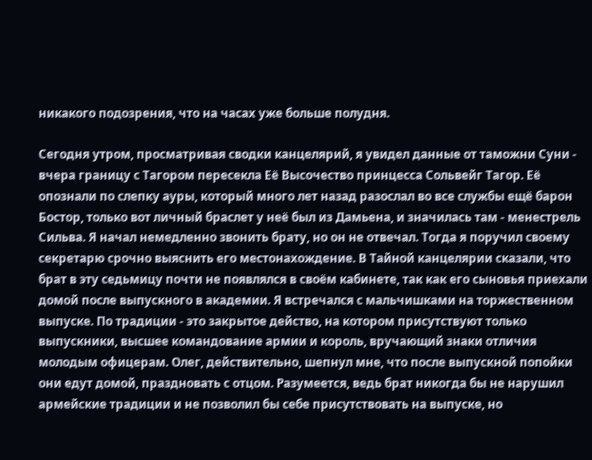никакого подозрения, что на часах уже больше полудня.

Сегодня утром, просматривая сводки канцелярий, я увидел данные от таможни Суни - вчера границу с Тагором пересекла Её Высочество принцесса Сольвейг Тагор. Её опознали по слепку ауры, который много лет назад разослал во все службы ещё барон Бостор, только вот личный браслет у неё был из Дамьена, и значилась там - менестрель Сильва. Я начал немедленно звонить брату, но он не отвечал. Тогда я поручил своему секретарю срочно выяснить его местонахождение. В Тайной канцелярии сказали, что брат в эту седьмицу почти не появлялся в своём кабинете, так как его сыновья приехали домой после выпускного в академии. Я встречался с мальчишками на торжественном выпуске. По традиции - это закрытое действо, на котором присутствуют только выпускники, высшее командование армии и король, вручающий знаки отличия молодым офицерам. Олег, действительно, шепнул мне, что после выпускной попойки они едут домой, праздновать с отцом. Разумеется, ведь брат никогда бы не нарушил армейские традиции и не позволил бы себе присутствовать на выпуске, но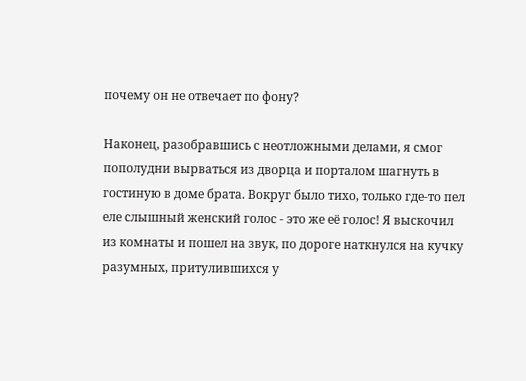почему он не отвечает по фону?

Наконец, разобравшись с неотложными делами, я смог пополудни вырваться из дворца и порталом шагнуть в гостиную в доме брата. Вокруг было тихо, только где-то пел еле слышный женский голос - это же её голос! Я выскочил из комнаты и пошел на звук, по дороге наткнулся на кучку разумных, притулившихся у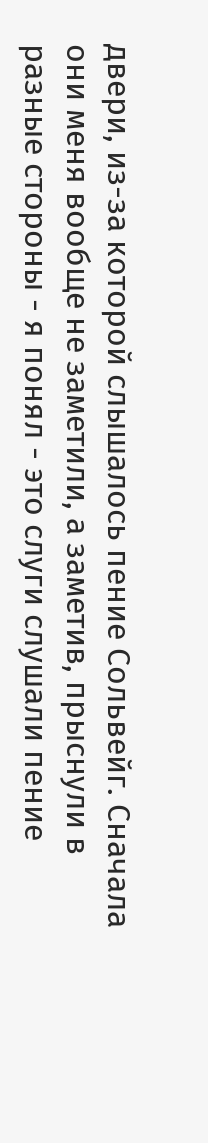двери, из-за которой слышалось пение Сольвейг. Сначала они меня вообще не заметили, а заметив, прыснули в разные стороны - я понял - это слуги слушали пение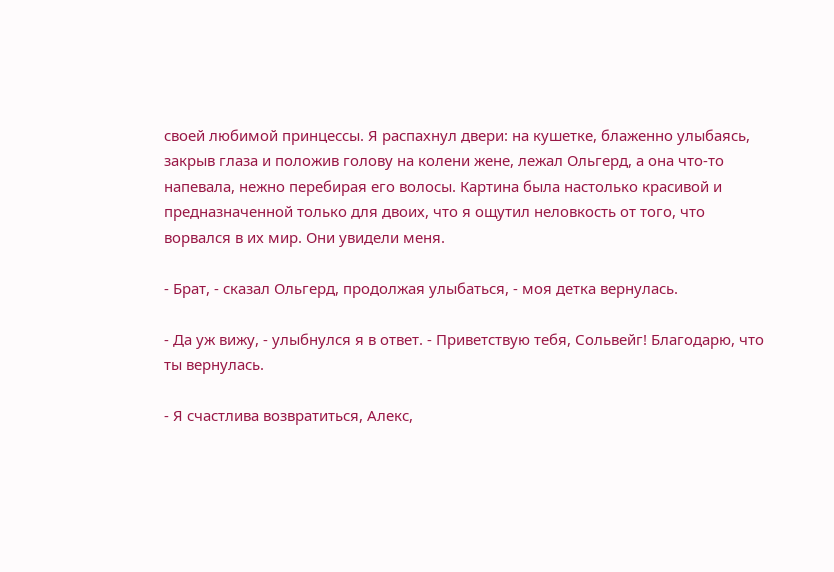своей любимой принцессы. Я распахнул двери: на кушетке, блаженно улыбаясь, закрыв глаза и положив голову на колени жене, лежал Ольгерд, а она что-то напевала, нежно перебирая его волосы. Картина была настолько красивой и предназначенной только для двоих, что я ощутил неловкость от того, что ворвался в их мир. Они увидели меня.

- Брат, - сказал Ольгерд, продолжая улыбаться, - моя детка вернулась.

- Да уж вижу, - улыбнулся я в ответ. - Приветствую тебя, Сольвейг! Благодарю, что ты вернулась.

- Я счастлива возвратиться, Алекс,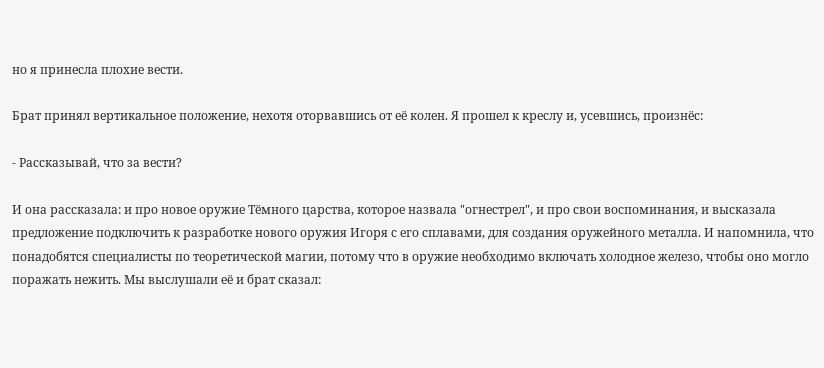но я принесла плохие вести.

Брат принял вертикальное положение, нехотя оторвавшись от её колен. Я прошел к креслу и, усевшись, произнёс:

- Рассказывай, что за вести?

И она рассказала: и про новое оружие Тёмного царства, которое назвала "огнестрел", и про свои воспоминания, и высказала предложение подключить к разработке нового оружия Игоря с его сплавами, для создания оружейного металла. И напомнила, что понадобятся специалисты по теоретической магии, потому что в оружие необходимо включать холодное железо, чтобы оно могло поражать нежить. Мы выслушали её и брат сказал: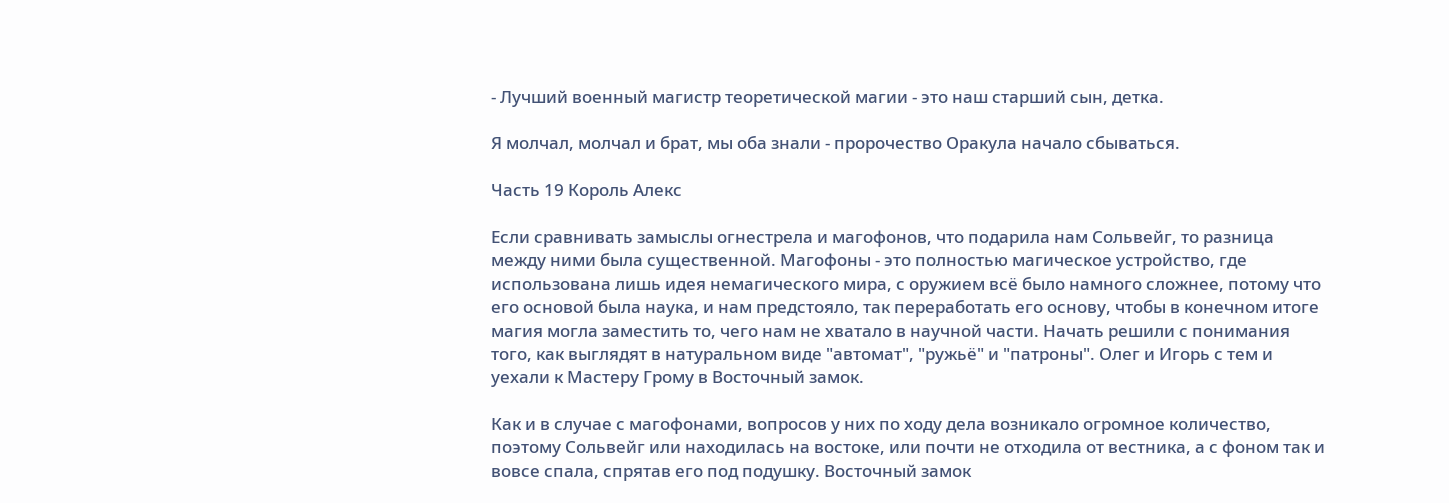- Лучший военный магистр теоретической магии - это наш старший сын, детка.

Я молчал, молчал и брат, мы оба знали - пророчество Оракула начало сбываться.

Часть 19 Король Алекс

Если сравнивать замыслы огнестрела и магофонов, что подарила нам Сольвейг, то разница между ними была существенной. Магофоны - это полностью магическое устройство, где использована лишь идея немагического мира, с оружием всё было намного сложнее, потому что его основой была наука, и нам предстояло, так переработать его основу, чтобы в конечном итоге магия могла заместить то, чего нам не хватало в научной части. Начать решили с понимания того, как выглядят в натуральном виде "автомат", "ружьё" и "патроны". Олег и Игорь с тем и уехали к Мастеру Грому в Восточный замок.

Как и в случае с магофонами, вопросов у них по ходу дела возникало огромное количество, поэтому Сольвейг или находилась на востоке, или почти не отходила от вестника, а с фоном так и вовсе спала, спрятав его под подушку. Восточный замок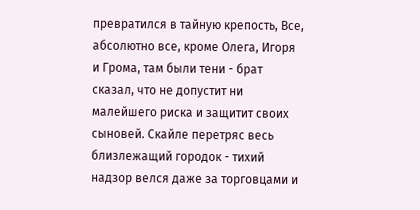превратился в тайную крепость, Все, абсолютно все, кроме Олега, Игоря и Грома, там были тени - брат сказал, что не допустит ни малейшего риска и защитит своих сыновей. Скайле перетряс весь близлежащий городок - тихий надзор велся даже за торговцами и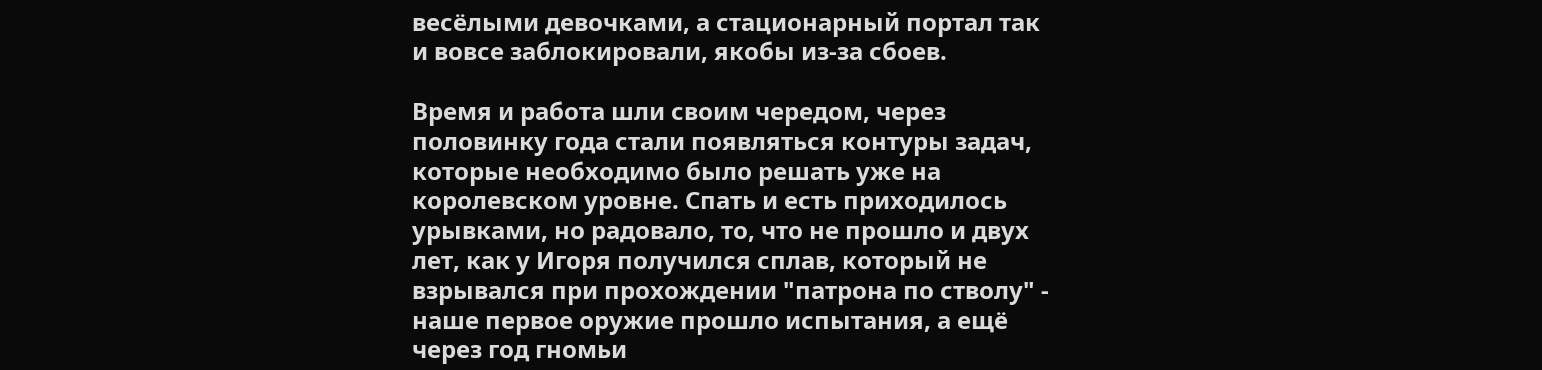весёлыми девочками, а стационарный портал так и вовсе заблокировали, якобы из-за сбоев.

Время и работа шли своим чередом, через половинку года стали появляться контуры задач, которые необходимо было решать уже на королевском уровне. Спать и есть приходилось урывками, но радовало, то, что не прошло и двух лет, как у Игоря получился сплав, который не взрывался при прохождении "патрона по стволу" - наше первое оружие прошло испытания, а ещё через год гномьи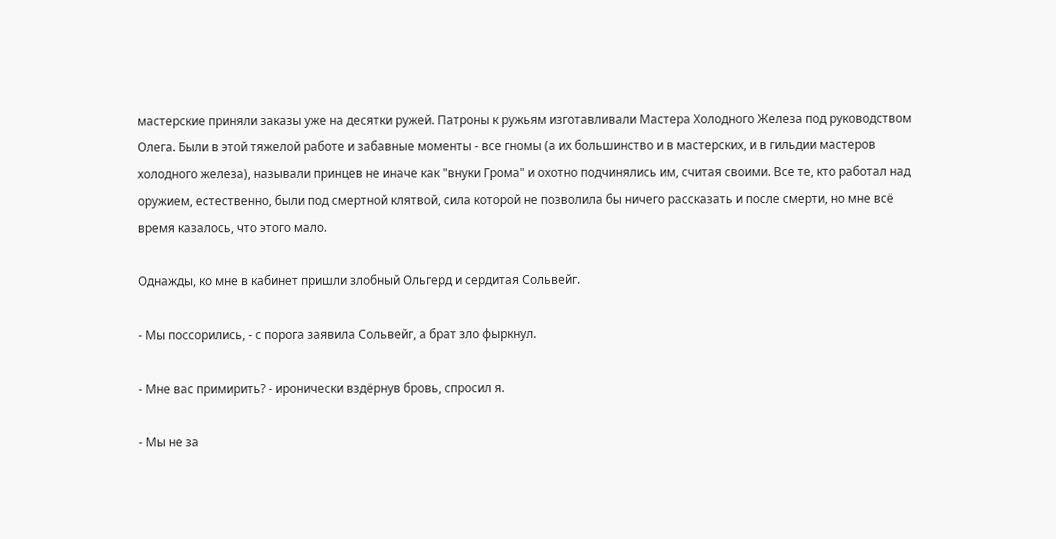мастерские приняли заказы уже на десятки ружей. Патроны к ружьям изготавливали Мастера Холодного Железа под руководством Олега. Были в этой тяжелой работе и забавные моменты - все гномы (а их большинство и в мастерских, и в гильдии мастеров холодного железа), называли принцев не иначе как "внуки Грома" и охотно подчинялись им, считая своими. Все те, кто работал над оружием, естественно, были под смертной клятвой, сила которой не позволила бы ничего рассказать и после смерти, но мне всё время казалось, что этого мало.

Однажды, ко мне в кабинет пришли злобный Ольгерд и сердитая Сольвейг.

- Мы поссорились, - с порога заявила Сольвейг, а брат зло фыркнул.

- Мне вас примирить? - иронически вздёрнув бровь, спросил я.

- Мы не за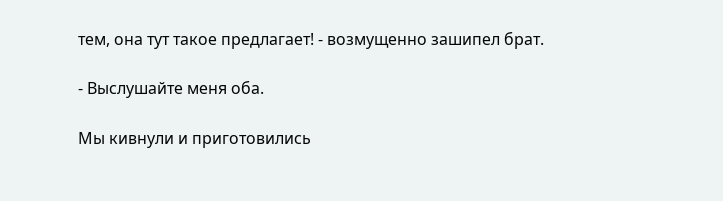тем, она тут такое предлагает! - возмущенно зашипел брат.

- Выслушайте меня оба.

Мы кивнули и приготовились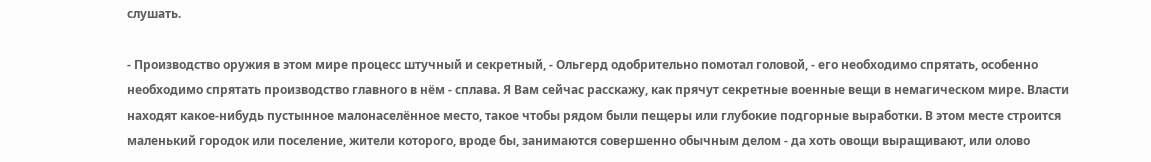слушать.

- Производство оружия в этом мире процесс штучный и секретный, - Ольгерд одобрительно помотал головой, - его необходимо спрятать, особенно необходимо спрятать производство главного в нём - сплава. Я Вам сейчас расскажу, как прячут секретные военные вещи в немагическом мире. Власти находят какое-нибудь пустынное малонаселённое место, такое чтобы рядом были пещеры или глубокие подгорные выработки. В этом месте строится маленький городок или поселение, жители которого, вроде бы, занимаются совершенно обычным делом - да хоть овощи выращивают, или олово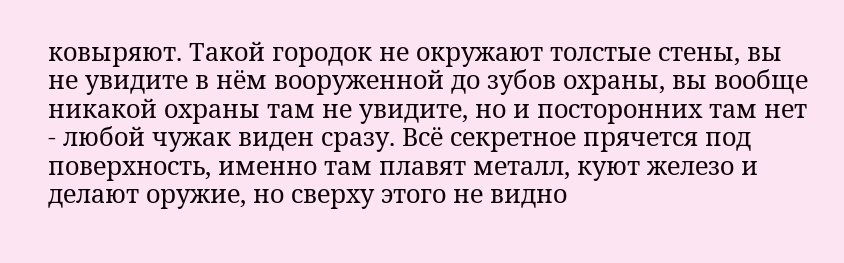ковыряют. Такой городок не окружают толстые стены, вы не увидите в нём вооруженной до зубов охраны, вы вообще никакой охраны там не увидите, но и посторонних там нет - любой чужак виден сразу. Всё секретное прячется под поверхность, именно там плавят металл, куют железо и делают оружие, но сверху этого не видно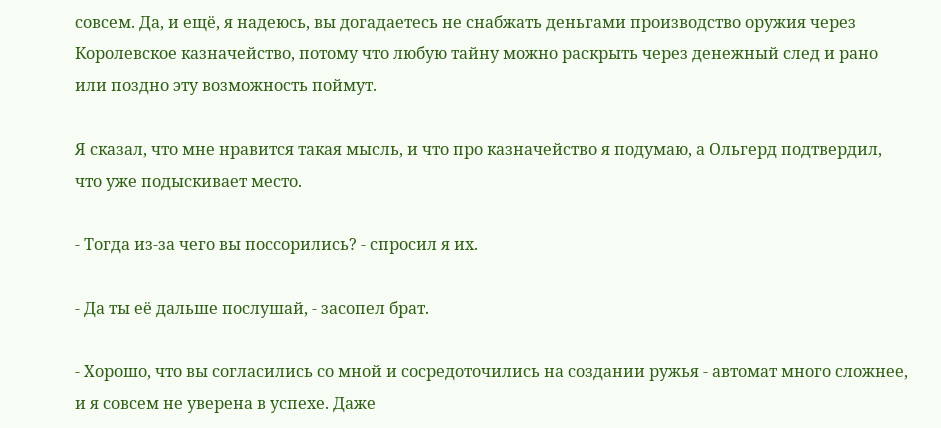совсем. Да, и ещё, я надеюсь, вы догадаетесь не снабжать деньгами производство оружия через Королевское казначейство, потому что любую тайну можно раскрыть через денежный след и рано или поздно эту возможность поймут.

Я сказал, что мне нравится такая мысль, и что про казначейство я подумаю, а Ольгерд подтвердил, что уже подыскивает место.

- Тогда из-за чего вы поссорились? - спросил я их.

- Да ты её дальше послушай, - засопел брат.

- Хорошо, что вы согласились со мной и сосредоточились на создании ружья - автомат много сложнее, и я совсем не уверена в успехе. Даже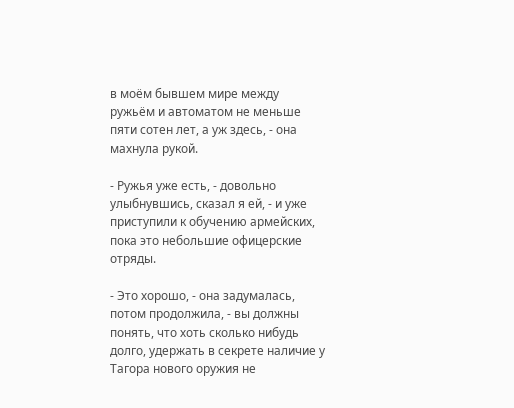в моём бывшем мире между ружьём и автоматом не меньше пяти сотен лет, а уж здесь, - она махнула рукой.

- Ружья уже есть, - довольно улыбнувшись, сказал я ей, - и уже приступили к обучению армейских, пока это небольшие офицерские отряды.

- Это хорошо, - она задумалась, потом продолжила, - вы должны понять, что хоть сколько нибудь долго, удержать в секрете наличие у Тагора нового оружия не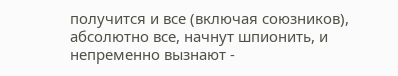получится и все (включая союзников), абсолютно все, начнут шпионить, и непременно вызнают -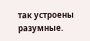так устроены разумные.